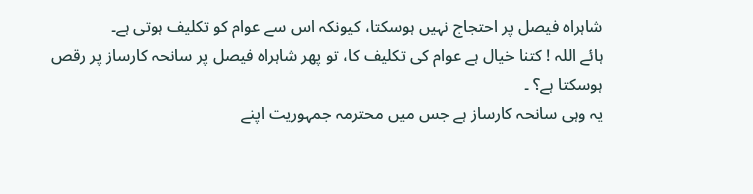شاہراہ فیصل پر احتجاج نہیں ہوسکتا، کیونکہ اس سے عوام کو تکلیف ہوتی ہے۔
ہائے اللہ ! کتنا خیال ہے عوام کی تکلیف کا، تو پھر شاہراہ فیصل پر سانحہ کارساز پر رقص ہوسکتا ہے؟ ۔
یہ وہی سانحہ کارساز ہے جس میں محترمہ جمہوریت اپنے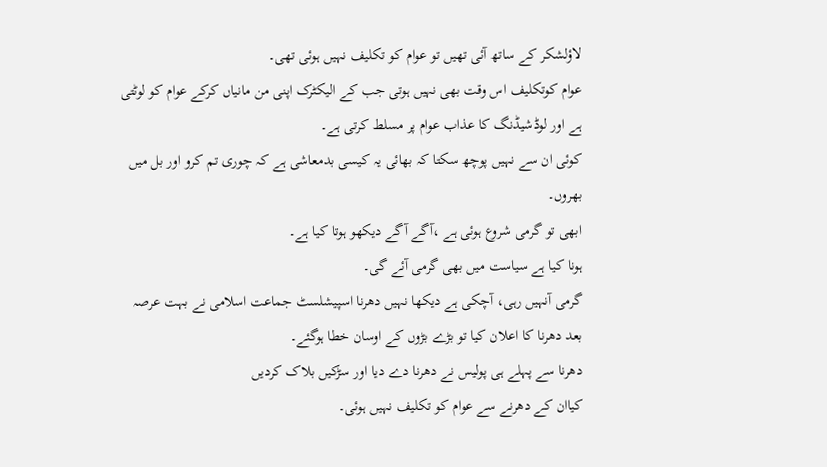لاؤلشکر کے ساتھ آئی تھیں تو عوام کو تکلیف نہیں ہوئی تھی۔
عوام کوتکلیف اس وقت بھی نہیں ہوتی جب کے الیکٹرک اپنی من مانیاں کرکے عوام کو لوٹتی ہے اور لوڈشیڈنگ کا عذاب عوام پر مسلط کرتی ہے۔
کوئی ان سے نہیں پوچھ سکتا کہ بھائی یہ کیسی بدمعاشی ہے کہ چوری تم کرو اور بل میں بھروں۔
ابھی تو گرمی شروع ہوئی ہے ،آگے آگے دیکھو ہوتا کیا ہے۔
ہونا کیا ہے سیاست میں بھی گرمی آئے گی۔
گرمی آنہیں رہی، آچکی ہے دیکھا نہیں دھرنا اسپیشلسٹ جماعت اسلامی نے بہت عرصہ بعد دھرنا کا اعلان کیا تو بڑے بڑوں کے اوسان خطا ہوگئے۔
دھرنا سے پہلے ہی پولیس نے دھرنا دے دیا اور سڑکیں بلاک کردیں
کیاان کے دھرنے سے عوام کو تکلیف نہیں ہوئی۔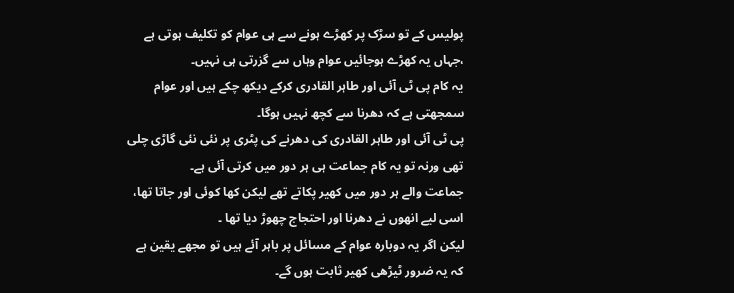پولیس کے تو سڑک پر کھڑے ہونے سے ہی عوام کو تکلیف ہوتی ہے ،جہاں یہ کھڑے ہوجائیں عوام وہاں سے گزرتی ہی نہیں۔
یہ کام پی ٹی آئی اور طاہر القادری کرکے دیکھ چکے ہیں اور عوام سمجھتی ہے کہ دھرنا سے کچھ نہیں ہوگا۔
پی ٹی آئی اور طاہر القادری کی دھرنے کی پٹری پر نئی نئی گاڑی چلی تھی ورنہ تو یہ کام جماعت ہی ہر دور میں کرتی آئی ہے۔
جماعت والے ہر دور میں کھیر پکاتے تھے لیکن کھا کوئی اور جاتا تھا، اسی لیے انھوں نے دھرنا اور احتجاج چھوڑ دیا تھا ۔
لیکن اگر یہ دوبارہ عوام کے مسائل پر باہر آئے ہیں تو مجھے یقین ہے کہ یہ ضرور ٹیڑھی کھیر ثابت ہوں گے۔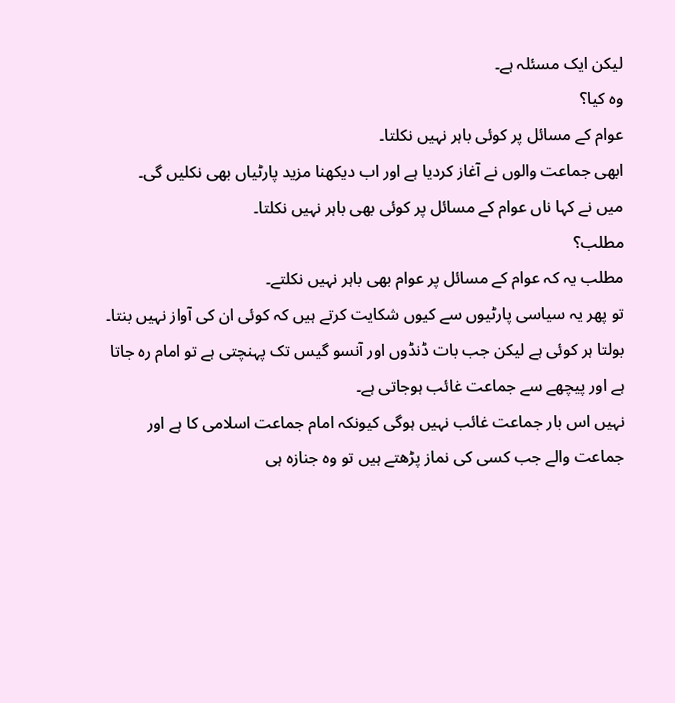لیکن ایک مسئلہ ہے۔
وہ کیا؟
عوام کے مسائل پر کوئی باہر نہیں نکلتا۔
ابھی جماعت والوں نے آغاز کردیا ہے اور اب دیکھنا مزید پارٹیاں بھی نکلیں گی۔
میں نے کہا ناں عوام کے مسائل پر کوئی بھی باہر نہیں نکلتا۔
مطلب؟
مطلب یہ کہ عوام کے مسائل پر عوام بھی باہر نہیں نکلتے۔
تو پھر یہ سیاسی پارٹیوں سے کیوں شکایت کرتے ہیں کہ کوئی ان کی آواز نہیں بنتا۔
بولتا ہر کوئی ہے لیکن جب بات ڈنڈوں اور آنسو گیس تک پہنچتی ہے تو امام رہ جاتا ہے اور پیچھے سے جماعت غائب ہوجاتی ہے۔
نہیں اس بار جماعت غائب نہیں ہوگی کیونکہ امام جماعت اسلامی کا ہے اور جماعت والے جب کسی کی نماز پڑھتے ہیں تو وہ جنازہ ہی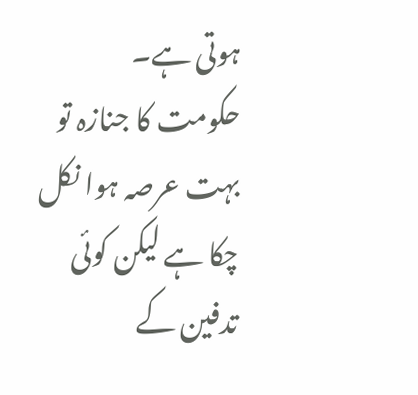ہوتی ہے۔
حکومت کا جنازہ تو بہت عرصہ ہوا نکل چکا ہے لیکن کوئی تدفین کے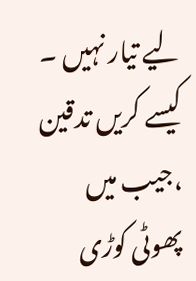لیے تیار نہیں ۔
کیسے کریں تدقین ،جیب میں پھوٹی کوڑی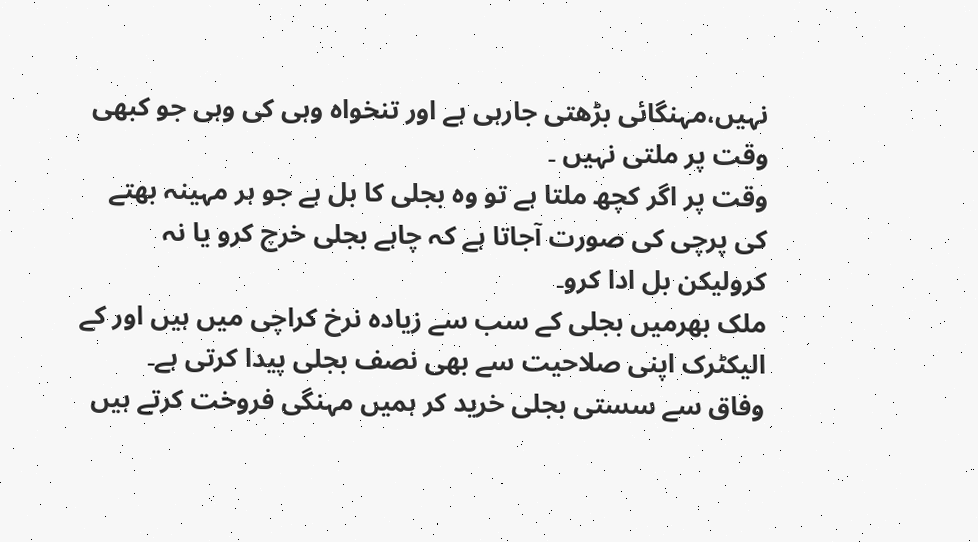نہیں،مہنگائی بڑھتی جارہی ہے اور تنخواہ وہی کی وہی جو کبھی وقت پر ملتی نہیں ۔
وقت پر اگر کچھ ملتا ہے تو وہ بجلی کا بل ہے جو ہر مہینہ بھتے کی پرچی کی صورت آجاتا ہے کہ چاہے بجلی خرچ کرو یا نہ کرولیکن بل ادا کرو۔
ملک بھرمیں بجلی کے سب سے زیادہ نرخ کراچی میں ہیں اور کے الیکٹرک اپنی صلاحیت سے بھی نصف بجلی پیدا کرتی ہے۔
وفاق سے سستی بجلی خرید کر ہمیں مہنگی فروخت کرتے ہیں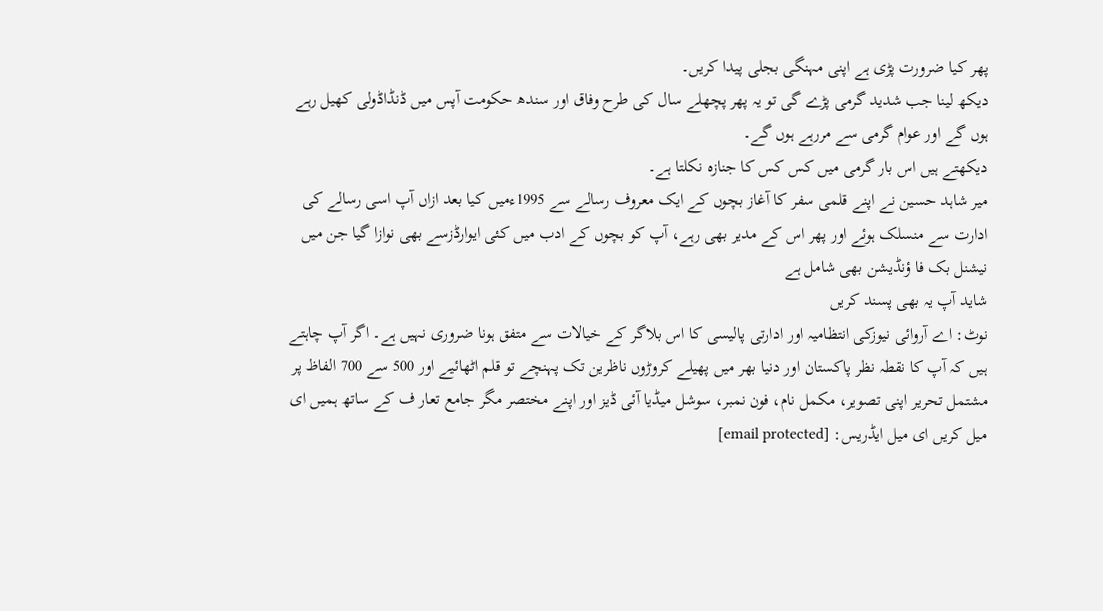پھر کیا ضرورت پڑی ہے اپنی مہنگی بجلی پیدا کریں۔
دیکھ لینا جب شدید گرمی پڑے گی تو یہ پھر پچھلے سال کی طرح وفاق اور سندھ حکومت آپس میں ڈنڈاڈولی کھیل رہے ہوں گے اور عوام گرمی سے مررہے ہوں گے۔
دیکھتے ہیں اس بار گرمی میں کس کس کا جنازہ نکلتا ہے۔
میر شاہد حسین نے اپنے قلمی سفر کا آغاز بچوں کے ایک معروف رسالے سے 1995ءمیں کیا بعد ازاں آپ اسی رسالے کی ادارت سے منسلک ہوئے اور پھر اس کے مدیر بھی رہے، آپ کو بچوں کے ادب میں کئی ایوارڈزسے بھی نوازا گیا جن میں نیشنل بک فا ؤنڈیشن بھی شامل ہے
شاید آپ یہ بھی پسند کریں
نوٹ: اے آروائی نیوزکی انتظامیہ اور ادارتی پالیسی کا اس بلاگر کے خیالات سے متفق ہونا ضروری نہیں ہے۔ اگر آپ چاہتے ہیں کہ آپ کا نقطہ نظر پاکستان اور دنیا بھر میں پھیلے کروڑوں ناظرین تک پہنچے تو قلم اٹھائیے اور 500 سے 700 الفاظ پر مشتمل تحریر اپنی تصویر، مکمل نام، فون نمبر، سوشل میڈیا آئی ڈیز اور اپنے مختصر مگر جامع تعار ف کے ساتھ ہمیں ای میل کریں ای میل ایڈریس: [email protected]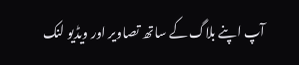آپ اپنے بلاگ کے ساتھ تصاویر اور ویڈیو لنک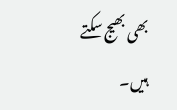بھی بھیج سکتے ہیں۔